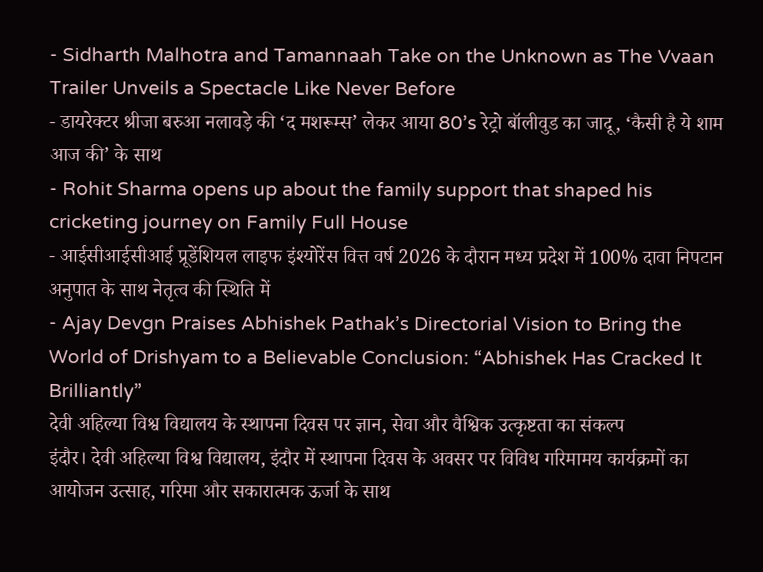- Sidharth Malhotra and Tamannaah Take on the Unknown as The Vvaan Trailer Unveils a Spectacle Like Never Before
- डायरेक्टर श्रीजा बरुआ नलावड़े की ‘द मशरूम्स’ लेकर आया 80’s रेट्रो बॉलीवुड का जादू, ‘कैसी है ये शाम आज की’ के साथ
- Rohit Sharma opens up about the family support that shaped his cricketing journey on Family Full House
- आईसीआईसीआई प्रूडेंशियल लाइफ इंश्योरेंस वित्त वर्ष 2026 के दौरान मध्य प्रदेश में 100% दावा निपटान अनुपात के साथ नेतृत्व की स्थिति में
- Ajay Devgn Praises Abhishek Pathak’s Directorial Vision to Bring the World of Drishyam to a Believable Conclusion: “Abhishek Has Cracked It Brilliantly”
देवी अहिल्या विश्व विद्यालय के स्थापना दिवस पर ज्ञान, सेवा और वैश्विक उत्कृष्टता का संकल्प
इंदौर। देवी अहिल्या विश्व विद्यालय, इंदौर में स्थापना दिवस के अवसर पर विविध गरिमामय कार्यक्रमों का आयोजन उत्साह, गरिमा और सकारात्मक ऊर्जा के साथ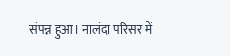संपन्न हुआ। नालंदा परिसर में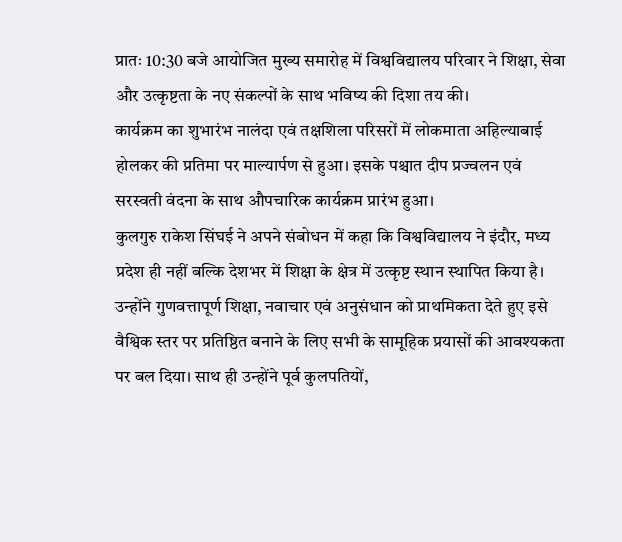प्रातः 10:30 बजे आयोजित मुख्य समारोह में विश्वविद्यालय परिवार ने शिक्षा, सेवा और उत्कृष्टता के नए संकल्पों के साथ भविष्य की दिशा तय की।
कार्यक्रम का शुभारंभ नालंदा एवं तक्षशिला परिसरों में लोकमाता अहिल्याबाई होलकर की प्रतिमा पर माल्यार्पण से हुआ। इसके पश्चात दीप प्रज्वलन एवं सरस्वती वंदना के साथ औपचारिक कार्यक्रम प्रारंभ हुआ।
कुलगुरु राकेश सिंघई ने अपने संबोधन में कहा कि विश्वविद्यालय ने इंदौर, मध्य प्रदेश ही नहीं बल्कि देशभर में शिक्षा के क्षेत्र में उत्कृष्ट स्थान स्थापित किया है। उन्होंने गुणवत्तापूर्ण शिक्षा, नवाचार एवं अनुसंधान को प्राथमिकता देते हुए इसे वैश्विक स्तर पर प्रतिष्ठित बनाने के लिए सभी के सामूहिक प्रयासों की आवश्यकता पर बल दिया। साथ ही उन्होंने पूर्व कुलपतियों,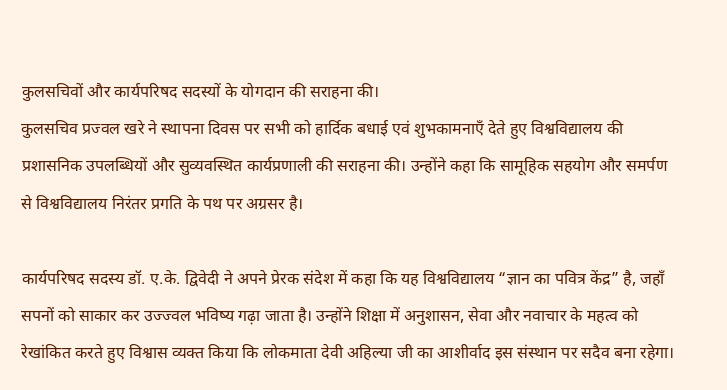कुलसचिवों और कार्यपरिषद सदस्यों के योगदान की सराहना की।
कुलसचिव प्रज्वल खरे ने स्थापना दिवस पर सभी को हार्दिक बधाई एवं शुभकामनाएँ देते हुए विश्वविद्यालय की प्रशासनिक उपलब्धियों और सुव्यवस्थित कार्यप्रणाली की सराहना की। उन्होंने कहा कि सामूहिक सहयोग और समर्पण से विश्वविद्यालय निरंतर प्रगति के पथ पर अग्रसर है।

कार्यपरिषद सदस्य डॉ. ए.के. द्विवेदी ने अपने प्रेरक संदेश में कहा कि यह विश्वविद्यालय “ज्ञान का पवित्र केंद्र” है, जहाँ सपनों को साकार कर उज्ज्वल भविष्य गढ़ा जाता है। उन्होंने शिक्षा में अनुशासन, सेवा और नवाचार के महत्व को रेखांकित करते हुए विश्वास व्यक्त किया कि लोकमाता देवी अहिल्या जी का आशीर्वाद इस संस्थान पर सदैव बना रहेगा।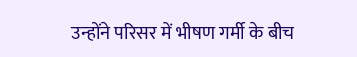उन्होंने परिसर में भीषण गर्मी के बीच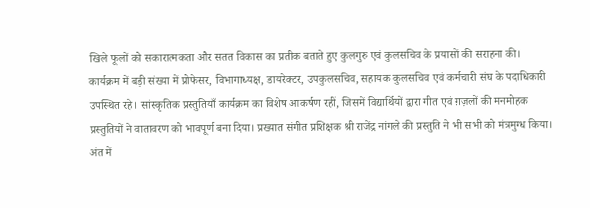खिले फूलों को सकारात्मकता और सतत विकास का प्रतीक बताते हुए कुलगुरु एवं कुलसचिव के प्रयासों की सराहना की।
कार्यक्रम में बड़ी संख्या में प्रोफेसर, विभागाध्यक्ष, डायरेक्टर, उपकुलसचिव, सहायक कुलसचिव एवं कर्मचारी संघ के पदाधिकारी उपस्थित रहे। सांस्कृतिक प्रस्तुतियाँ कार्यक्रम का विशेष आकर्षण रहीं, जिसमें विद्यार्थियों द्वारा गीत एवं ग़ज़लों की मनमोहक प्रस्तुतियों ने वातावरण को भावपूर्ण बना दिया। प्रख्यात संगीत प्रशिक्षक श्री राजेंद्र नांगले की प्रस्तुति ने भी सभी को मंत्रमुग्ध किया।
अंत में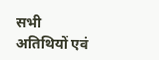सभी अतिथियों एवं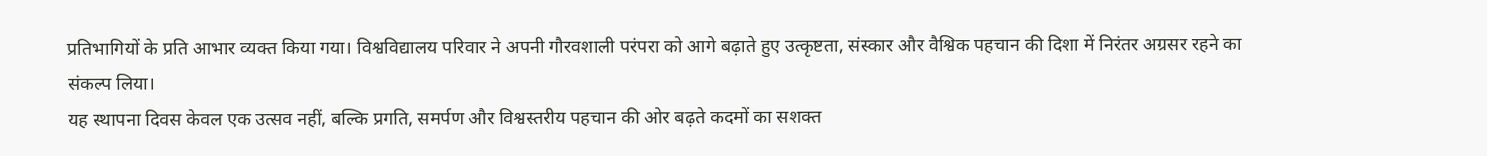प्रतिभागियों के प्रति आभार व्यक्त किया गया। विश्वविद्यालय परिवार ने अपनी गौरवशाली परंपरा को आगे बढ़ाते हुए उत्कृष्टता, संस्कार और वैश्विक पहचान की दिशा में निरंतर अग्रसर रहने का संकल्प लिया।
यह स्थापना दिवस केवल एक उत्सव नहीं, बल्कि प्रगति, समर्पण और विश्वस्तरीय पहचान की ओर बढ़ते कदमों का सशक्त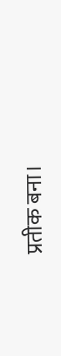प्रतीक बना।